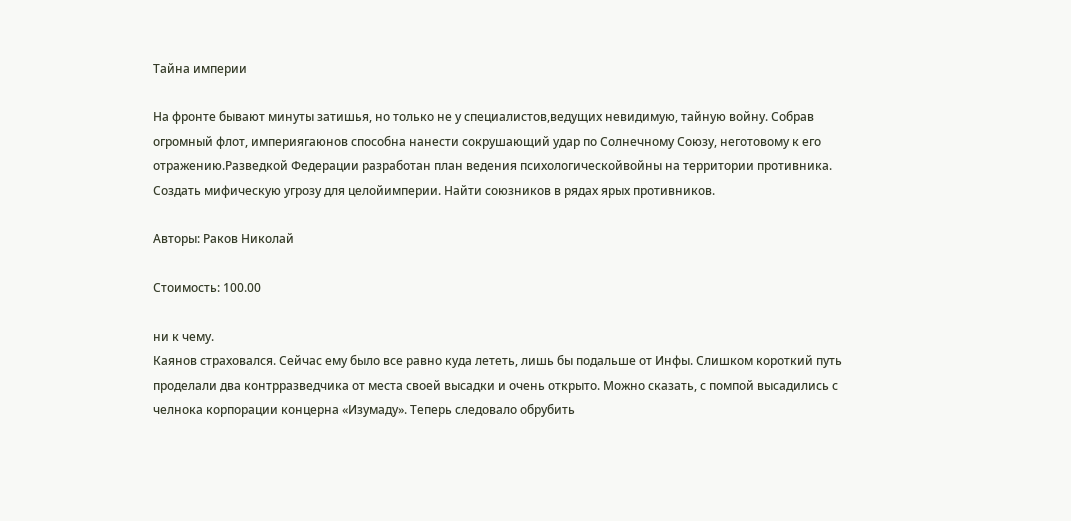Тайна империи

На фронте бывают минуты затишья, но только не у специалистов,ведущих невидимую, тайную войну. Собрав огромный флот, империягаюнов способна нанести сокрушающий удар по Солнечному Союзу, неготовому к его отражению.Разведкой Федерации разработан план ведения психологическойвойны на территории противника. Создать мифическую угрозу для целойимперии. Найти союзников в рядах ярых противников.

Авторы: Раков Николай

Стоимость: 100.00

ни к чему.
Каянов страховался. Сейчас ему было все равно куда лететь, лишь бы подальше от Инфы. Слишком короткий путь проделали два контрразведчика от места своей высадки и очень открыто. Можно сказать, с помпой высадились с челнока корпорации концерна «Изумаду». Теперь следовало обрубить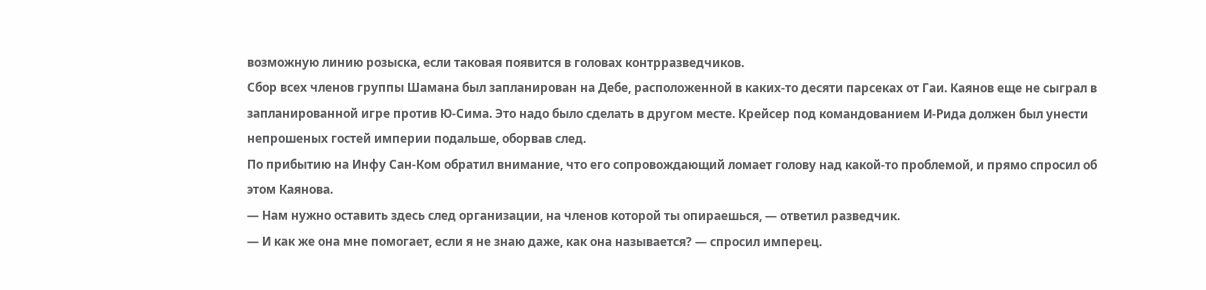возможную линию розыска, если таковая появится в головах контрразведчиков.
Сбор всех членов группы Шамана был запланирован на Дебе, расположенной в каких-то десяти парсеках от Гаи. Каянов еще не сыграл в запланированной игре против Ю-Сима. Это надо было сделать в другом месте. Крейсер под командованием И-Рида должен был унести непрошеных гостей империи подальше, оборвав след.
По прибытию на Инфу Сан-Ком обратил внимание, что его сопровождающий ломает голову над какой-то проблемой, и прямо спросил об этом Каянова.
— Нам нужно оставить здесь след организации, на членов которой ты опираешься, — ответил разведчик.
— И как же она мне помогает, если я не знаю даже, как она называется? — спросил имперец.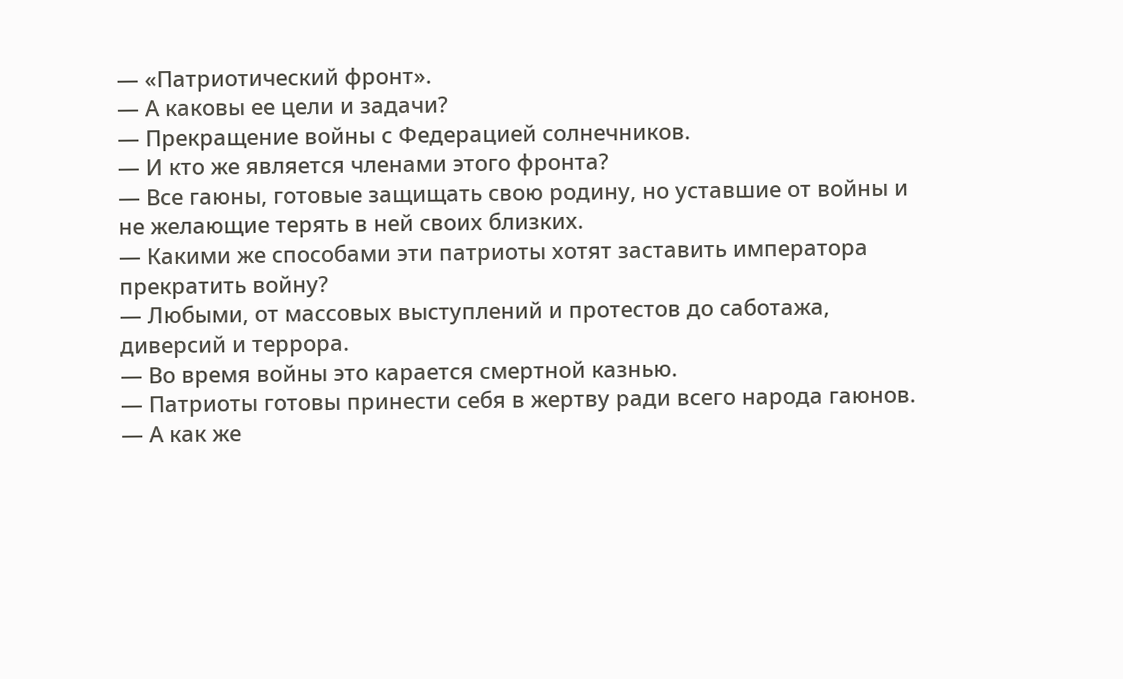— «Патриотический фронт».
— А каковы ее цели и задачи?
— Прекращение войны с Федерацией солнечников.
— И кто же является членами этого фронта?
— Все гаюны, готовые защищать свою родину, но уставшие от войны и не желающие терять в ней своих близких.
— Какими же способами эти патриоты хотят заставить императора прекратить войну?
— Любыми, от массовых выступлений и протестов до саботажа, диверсий и террора.
— Во время войны это карается смертной казнью.
— Патриоты готовы принести себя в жертву ради всего народа гаюнов.
— А как же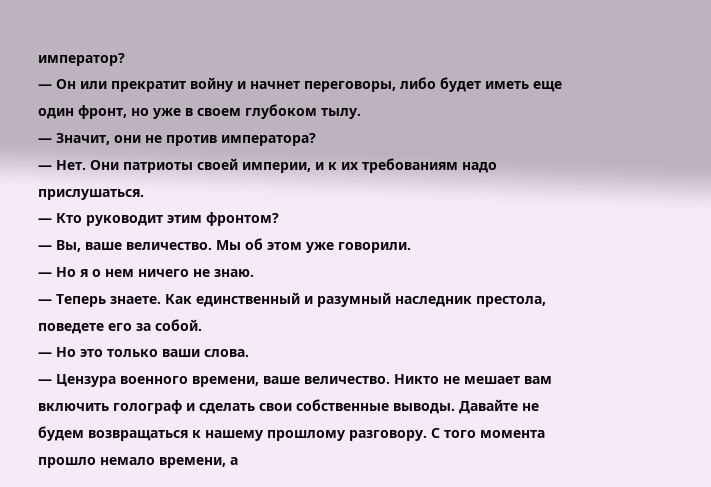император?
— Он или прекратит войну и начнет переговоры, либо будет иметь еще один фронт, но уже в своем глубоком тылу.
— Значит, они не против императора?
— Нет. Они патриоты своей империи, и к их требованиям надо прислушаться.
— Кто руководит этим фронтом?
— Вы, ваше величество. Мы об этом уже говорили.
— Но я о нем ничего не знаю.
— Теперь знаете. Как единственный и разумный наследник престола, поведете его за собой.
— Но это только ваши слова.
— Цензура военного времени, ваше величество. Никто не мешает вам включить голограф и сделать свои собственные выводы. Давайте не будем возвращаться к нашему прошлому разговору. С того момента прошло немало времени, а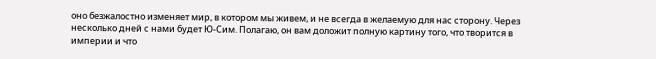оно безжалостно изменяет мир, в котором мы живем, и не всегда в желаемую для нас сторону. Через несколько дней с нами будет Ю-Сим. Полагаю, он вам доложит полную картину того, что творится в империи и что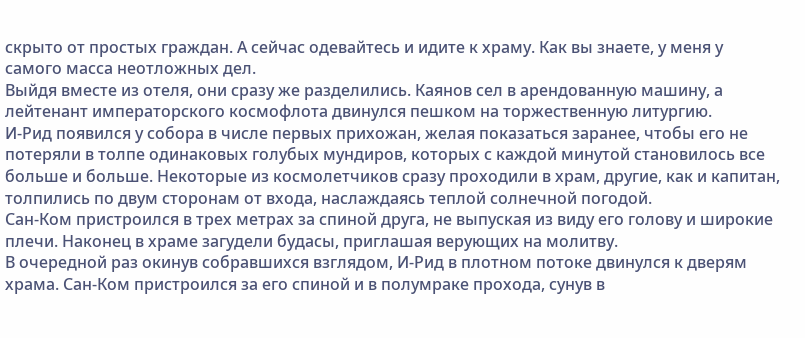скрыто от простых граждан. А сейчас одевайтесь и идите к храму. Как вы знаете, у меня у самого масса неотложных дел.
Выйдя вместе из отеля, они сразу же разделились. Каянов сел в арендованную машину, а лейтенант императорского космофлота двинулся пешком на торжественную литургию.
И-Рид появился у собора в числе первых прихожан, желая показаться заранее, чтобы его не потеряли в толпе одинаковых голубых мундиров, которых с каждой минутой становилось все больше и больше. Некоторые из космолетчиков сразу проходили в храм, другие, как и капитан, толпились по двум сторонам от входа, наслаждаясь теплой солнечной погодой.
Сан-Ком пристроился в трех метрах за спиной друга, не выпуская из виду его голову и широкие плечи. Наконец в храме загудели будасы, приглашая верующих на молитву.
В очередной раз окинув собравшихся взглядом, И-Рид в плотном потоке двинулся к дверям храма. Сан-Ком пристроился за его спиной и в полумраке прохода, сунув в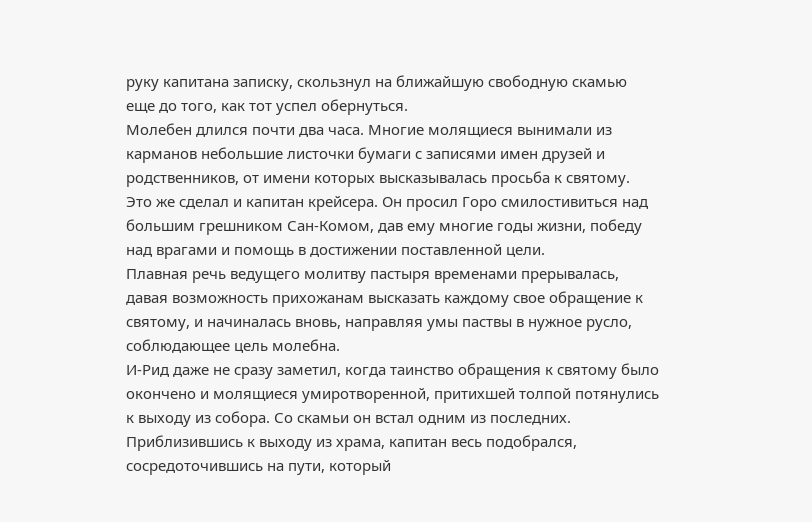руку капитана записку, скользнул на ближайшую свободную скамью еще до того, как тот успел обернуться.
Молебен длился почти два часа. Многие молящиеся вынимали из карманов небольшие листочки бумаги с записями имен друзей и родственников, от имени которых высказывалась просьба к святому. Это же сделал и капитан крейсера. Он просил Горо смилостивиться над большим грешником Сан-Комом, дав ему многие годы жизни, победу над врагами и помощь в достижении поставленной цели.
Плавная речь ведущего молитву пастыря временами прерывалась, давая возможность прихожанам высказать каждому свое обращение к святому, и начиналась вновь, направляя умы паствы в нужное русло, соблюдающее цель молебна.
И-Рид даже не сразу заметил, когда таинство обращения к святому было окончено и молящиеся умиротворенной, притихшей толпой потянулись к выходу из собора. Со скамьи он встал одним из последних. Приблизившись к выходу из храма, капитан весь подобрался, сосредоточившись на пути, который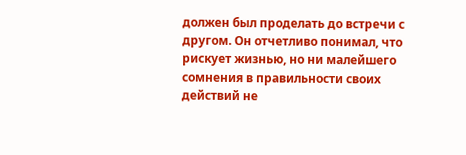должен был проделать до встречи с другом. Он отчетливо понимал, что рискует жизнью, но ни малейшего сомнения в правильности своих действий не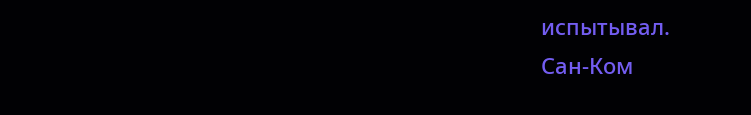испытывал.
Сан-Ком